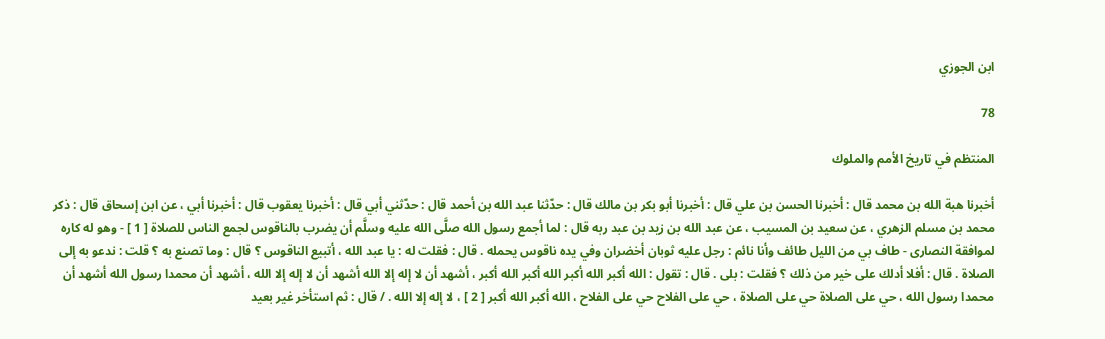ابن الجوزي

78

المنتظم في تاريخ الأمم والملوك

أخبرنا هبة الله بن محمد قال : أخبرنا الحسن بن علي قال : أخبرنا أبو بكر بن مالك قال : حدّثنا عبد الله بن أحمد قال : حدّثني أبي قال : أخبرنا يعقوب قال : أخبرنا أبي ، عن ابن إسحاق قال : ذكر محمد بن مسلم الزهري ، عن سعيد بن المسيب ، عن عبد الله بن زيد بن عبد ربه قال : لما أجمع رسول الله صلَّى الله عليه وسلَّم أن يضرب بالناقوس لجمع الناس للصلاة [ 1 ] - وهو له كاره لموافقة النصارى - طاف بي من الليل طائف وأنا نائم : رجل عليه ثوبان أخضران وفي يده ناقوس يحمله . قال : فقلت له : يا عبد الله ، أتبيع الناقوس ؟ قال : وما تصنع به ؟ قلت : ندعو به إلى الصلاة . قال : أفلا أدلك على خير من ذلك ؟ فقلت : بلى . قال : تقول : الله أكبر الله أكبر الله أكبر الله أكبر ، أشهد أن لا إله إلا الله أشهد أن لا إله إلا الله ، أشهد أن محمدا رسول الله أشهد أن محمدا رسول الله ، حي على الصلاة حي على الصلاة ، حي على الفلاح حي على الفلاح ، الله أكبر الله أكبر [ 2 ] ، لا إله إلا الله . / قال : ثم استأخر غير بعيد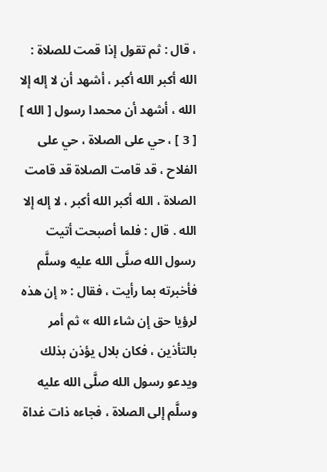، قال : ثم تقول إذا قمت للصلاة : الله أكبر الله أكبر ، أشهد أن لا إله إلا الله ، أشهد أن محمدا رسول [ الله ] [ 3 ] ، حي على الصلاة ، حي على الفلاح ، قد قامت الصلاة قد قامت الصلاة ، الله أكبر الله أكبر ، لا إله إلا الله . قال : فلما أصبحت أتيت رسول الله صلَّى الله عليه وسلَّم فأخبرته بما رأيت ، فقال : « إن هذه لرؤيا حق إن شاء الله » ثم أمر بالتأذين ، فكان بلال يؤذن بذلك ويدعو رسول الله صلَّى الله عليه وسلَّم إلى الصلاة ، فجاءه ذات غداة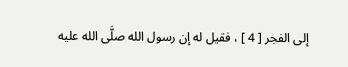إلى الفجر [ 4 ] ، فقيل له إن رسول الله صلَّى الله عليه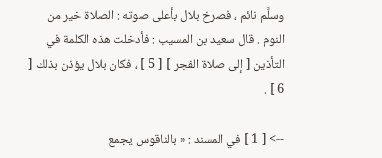وسلَّم نائم ، فصرخ بلال بأعلى صوته : الصلاة خير من النوم . قال سعيد بن المسيب : فأدخلت هذه الكلمة في التأذين [ إلى صلاة الفجر ] [ 5 ] ، فكان بلال يؤذن بذلك [ 6 ] .

--> [ 1 ] في المسند : « بالناقوس يجمع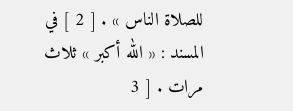للصلاة الناس » . [ 2 ] في المسند : « الله أكبر » ثلاث مرات . [ 3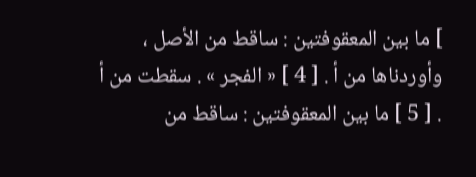] ما بين المعقوفتين : ساقط من الأصل ، وأوردناها من أ . [ 4 ] « الفجر » . سقطت من أ . [ 5 ] ما بين المعقوفتين : ساقط من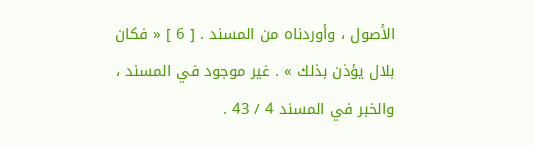الأصول ، وأوردناه من المسند . [ 6 ] « فكان بلال يؤذن بذلك » . غير موجود في المسند ، والخبر في المسند 4 / 43 .